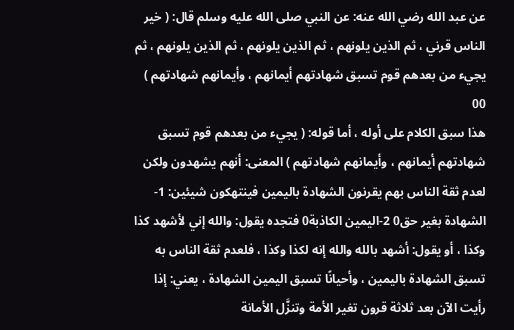عن عبد الله رضي الله عنه: عن النبي صلى الله عليه وسلم قال: ( خير الناس قرني ، ثم الذين يلونهم ، ثم الذين يلونهم ، ثم الذين يلونهم ، ثم يجيء من بعدهم قوم تسبق شهادتهم أيمانهم ، وأيمانهم شهادتهم ) 00
هذا سبق الكلام على أوله ، أما قوله: ( يجيء من بعدهم قوم تسبق شهادتهم أيمانهم ، وأيمانهم شهادتهم ) المعنى: أنهم يشهدون ولكن لعدم ثقة الناس بهم يقرنون الشهادة باليمين فينتهكون شيئين: 1-الشهادة بغير حق0 2-اليمين الكاذبة0 فتجده يقول: والله إني لأشهد كذا وكذا ، أو يقول: أشهد بالله والله إنه لكذا وكذا ، فلعدم ثقة الناس به تسبق الشهادة باليمين ، وأحيانًا تسبق اليمين الشهادة ، يعني: إذا رأيت الآن بعد ثلاثة قرون تغير الأمة وتنزَّل الأمانة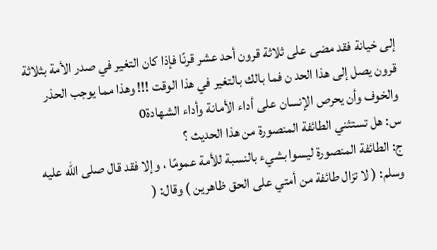إلى خيانة فقد مضى على ثلاثة قرون أحد عشر قرنًا فإذا كان التغير في صدر الأمة بثلاثة قرون يصل إلى هذا الحد ن فما بالك بالتغير في هذا الوقت !!! وهذا مما يوجب الحذر والخوف وأن يحرص الإنسان على أداء الأمانة وأداء الشهادة0
س: هل تستثني الطائفة المنصورة من هذا الحديث ؟
ج: الطائفة المنصورة ليسوا بشيء بالنسبة للأمة عمومًا ، وإلا فقد قال صلى الله عليه وسلم: ( لا تزال طائفة من أمتي على الحق ظاهرين ) وقال: (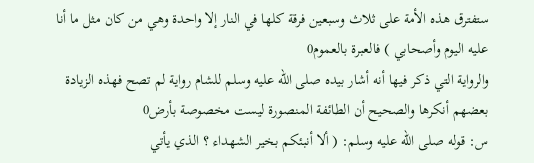ستفترق هذه الأمة على ثلاث وسبعين فرقة كلها في النار إلا واحدة وهي من كان مثل ما أنا عليه اليوم وأصحابي ) فالعبرة بالعموم0
والرواية التي ذكر فيها أنه أشار بيده صلى الله عليه وسلم للشام رواية لم تصح فهذه الزيادة بعضهم أنكرها والصحيح أن الطائفة المنصورة ليست مخصوصة بأرض0
س: قوله صلى الله عليه وسلم: ( ألا أنبئكم بخير الشهداء ؟ الذي يأتي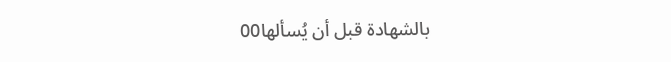بالشهادة قبل أن يُسألها00